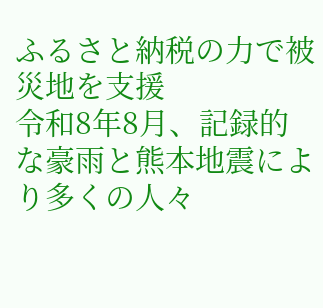ふるさと納税の力で被災地を支援
令和8年8月、記録的な豪雨と熊本地震により多くの人々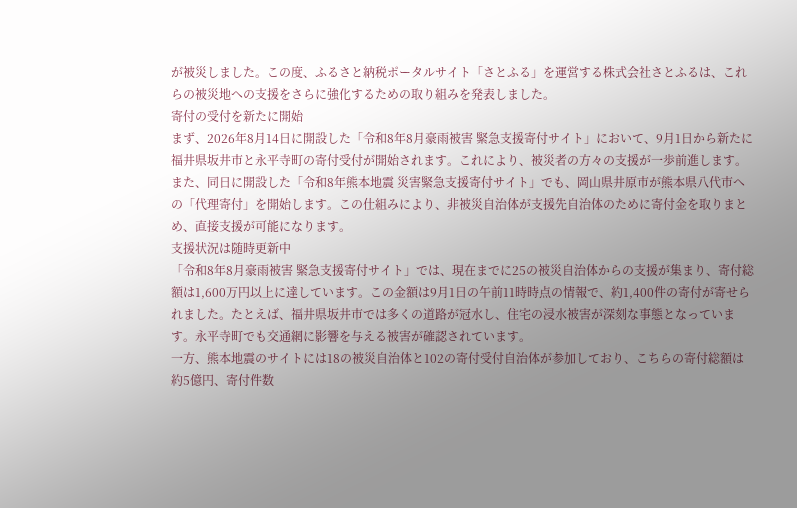が被災しました。この度、ふるさと納税ポータルサイト「さとふる」を運営する株式会社さとふるは、これらの被災地への支援をさらに強化するための取り組みを発表しました。
寄付の受付を新たに開始
まず、2026年8月14日に開設した「令和8年8月豪雨被害 緊急支援寄付サイト」において、9月1日から新たに福井県坂井市と永平寺町の寄付受付が開始されます。これにより、被災者の方々の支援が一歩前進します。
また、同日に開設した「令和8年熊本地震 災害緊急支援寄付サイト」でも、岡山県井原市が熊本県八代市への「代理寄付」を開始します。この仕組みにより、非被災自治体が支援先自治体のために寄付金を取りまとめ、直接支援が可能になります。
支援状況は随時更新中
「令和8年8月豪雨被害 緊急支援寄付サイト」では、現在までに25の被災自治体からの支援が集まり、寄付総額は1,600万円以上に達しています。この金額は9月1日の午前11時時点の情報で、約1,400件の寄付が寄せられました。たとえば、福井県坂井市では多くの道路が冠水し、住宅の浸水被害が深刻な事態となっています。永平寺町でも交通網に影響を与える被害が確認されています。
一方、熊本地震のサイトには18の被災自治体と102の寄付受付自治体が参加しており、こちらの寄付総額は約5億円、寄付件数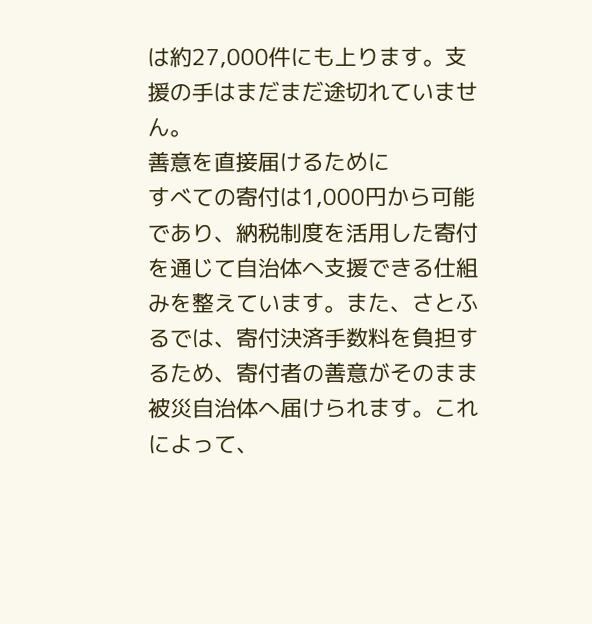は約27,000件にも上ります。支援の手はまだまだ途切れていません。
善意を直接届けるために
すべての寄付は1,000円から可能であり、納税制度を活用した寄付を通じて自治体へ支援できる仕組みを整えています。また、さとふるでは、寄付決済手数料を負担するため、寄付者の善意がそのまま被災自治体へ届けられます。これによって、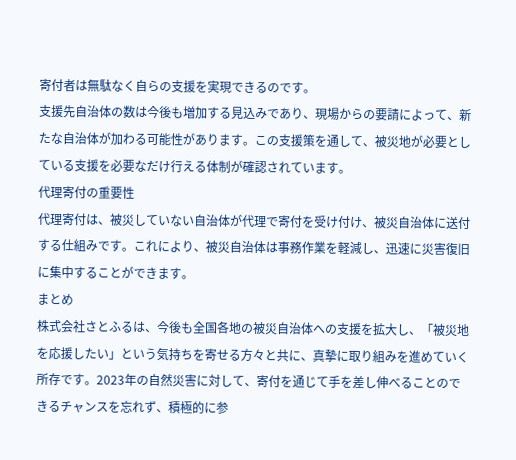寄付者は無駄なく自らの支援を実現できるのです。
支援先自治体の数は今後も増加する見込みであり、現場からの要請によって、新たな自治体が加わる可能性があります。この支援策を通して、被災地が必要としている支援を必要なだけ行える体制が確認されています。
代理寄付の重要性
代理寄付は、被災していない自治体が代理で寄付を受け付け、被災自治体に送付する仕組みです。これにより、被災自治体は事務作業を軽減し、迅速に災害復旧に集中することができます。
まとめ
株式会社さとふるは、今後も全国各地の被災自治体への支援を拡大し、「被災地を応援したい」という気持ちを寄せる方々と共に、真摯に取り組みを進めていく所存です。2023年の自然災害に対して、寄付を通じて手を差し伸べることのできるチャンスを忘れず、積極的に参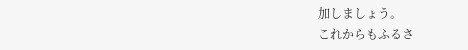加しましょう。
これからもふるさ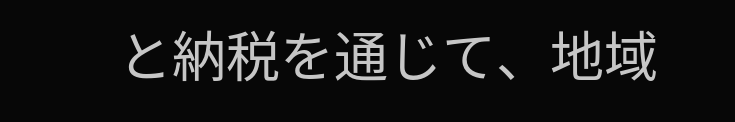と納税を通じて、地域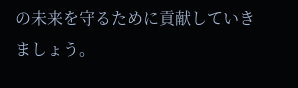の未来を守るために貢献していきましょう。